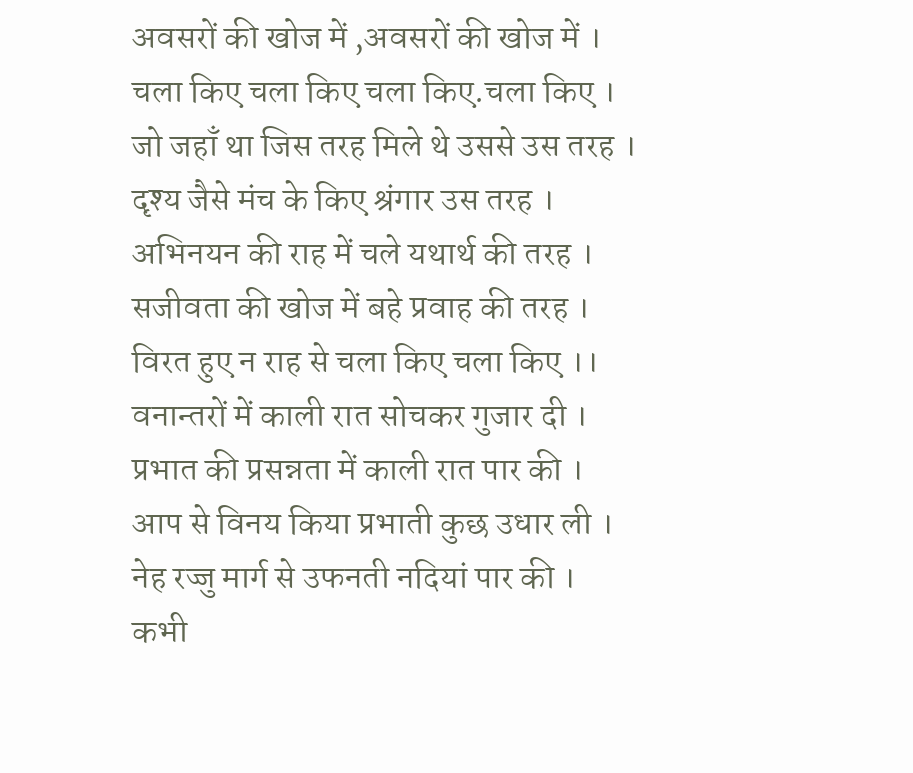अवसरों की खोज में ,अवसरों की खोज में ।
चला किए चला किए चला किए.चला किए ।
जो जहाँ था जिस तरह मिले थे उससे उस तरह ।
दृश्य जैसे मंच के किए श्रंगार उस तरह ।
अभिनयन की राह में चले यथार्थ की तरह ।
सजीवता की खोज में बहे प्रवाह की तरह ।
विरत हुए न राह से चला किए चला किए ।।
वनान्तरों में काली रात सोचकर गुजार दी ।
प्रभात की प्रसन्नता में काली रात पार की ।
आप से विनय किया प्रभाती कुछ उधार ली ।
नेह रज्जु मार्ग से उफनती नदियां पार की ।
कभी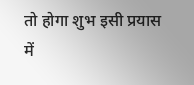तो होगा शुभ इसी प्रयास में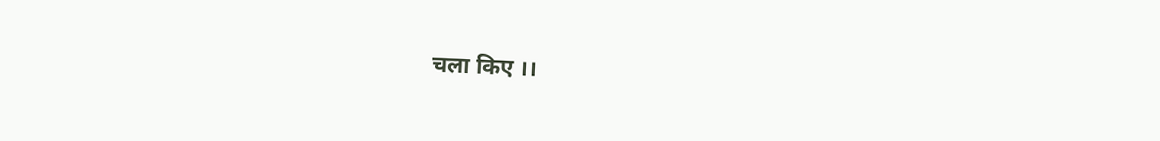चला किए ।।